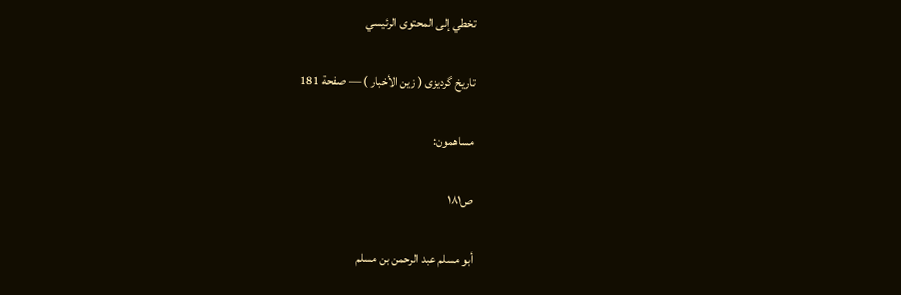تخطي إلى المحتوى الرئيسي

تاريخ گرديزى ( زين الأخبار ) — صفحة 181

مساهمون:

ص١٨١

أبو مسلم عبد الرحمن بن مسلم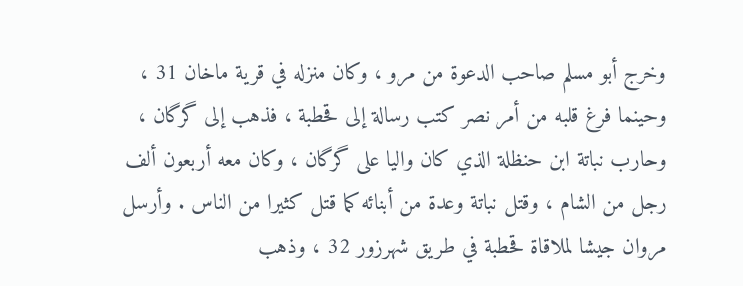وخرج أبو مسلم صاحب الدعوة من مرو ، وكان منزله في قرية ماخان 31 ، وحينما فرغ قلبه من أمر نصر كتب رسالة إلى قحطبة ، فذهب إلى گرگان ، وحارب نباتة ابن حنظلة الذي كان واليا على گرگان ، وكان معه أربعون ألف رجل من الشام ، وقتل نباتة وعدة من أبنائه كما قتل كثيرا من الناس . وأرسل مروان جيشا لملاقاة قحطبة في طريق شهرزور 32 ، وذهب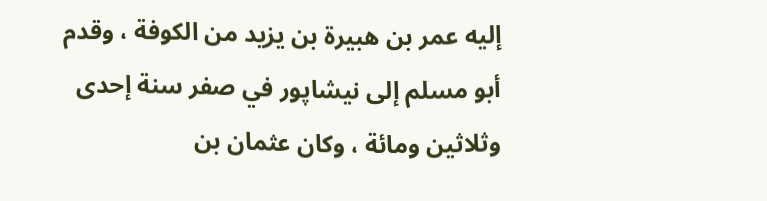إليه عمر بن هبيرة بن يزيد من الكوفة ، وقدم أبو مسلم إلى نيشاپور في صفر سنة إحدى وثلاثين ومائة ، وكان عثمان بن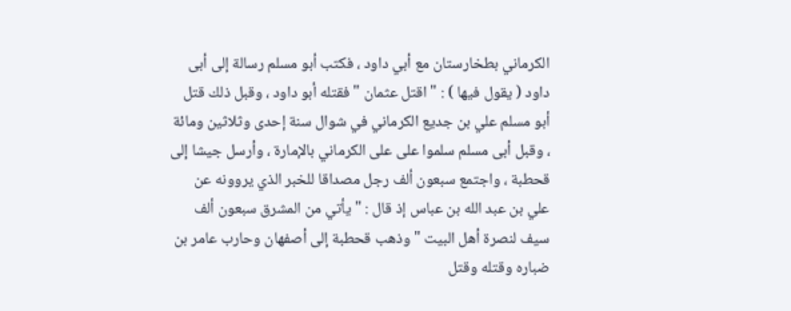الكرماني بطخارستان مع أبي داود ، فكتب أبو مسلم رسالة إلى أبى داود ( يقول فيها ) : " اقتل عثمان " فقتله أبو داود ، وقبل ذلك قتل أبو مسلم علي بن جديع الكرماني في شوال سنة إحدى وثلاثين ومائة ، وقبل أبى مسلم سلموا على على الكرماني بالإمارة ، وأرسل جيشا إلى قحطبة ، واجتمع سبعون ألف رجل مصداقا للخبر الذي يروونه عن علي بن عبد الله بن عباس إذ قال : " يأتي من المشرق سبعون ألف سيف لنصرة أهل البيت " وذهب قحطبة إلى أصفهان وحارب عامر بن ضباره وقتله وقتل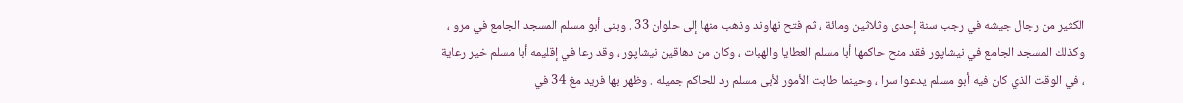الكثير من رجال جيشه في رجب سنة إحدى وثلاثين ومائة ، ثم فتح نهاوند وذهب منها إلى حلوان 33 . وبنى أبو مسلم المسجد الجامع في مرو ، وكذلك المسجد الجامع في نيشاپور فقد منح حاكمها أبا مسلم العطايا والهبات ، وكان من دهاقين نيشاپور ، وقد رعا في إقليمه أبا مسلم خير رعاية ، في الوقت الذي كان فيه أبو مسلم يدعوا سرا ، وحينما طابت الأمور لأبى مسلم رد للحاكم جميله . وظهر بها فريد مغ 34 في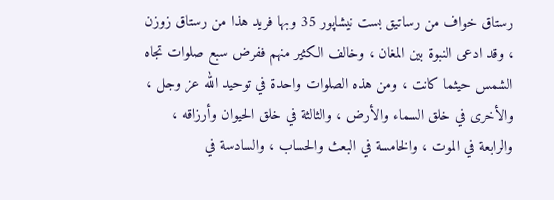رستاق خواف من رساتيق بست نيشاپور 35 وبها فريد هذا من رستاق زوزن ، وقد ادعى النبوة بين المغان ، وخالف الكثير منهم ففرض سبع صلوات تجاه الشمس حيثما كانت ، ومن هذه الصلوات واحدة في توحيد الله عز وجل ، والأخرى في خلق السماء والأرض ، والثالثة في خلق الحيوان وأرزاقه ، والرابعة في الموت ، والخامسة في البعث والحساب ، والسادسة في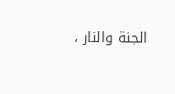الجنة والنار ،